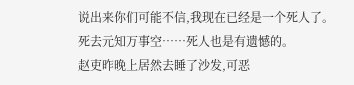说出来你们可能不信,我现在已经是一个死人了。
死去元知万事空……死人也是有遗憾的。
赵吏昨晚上居然去睡了沙发,可恶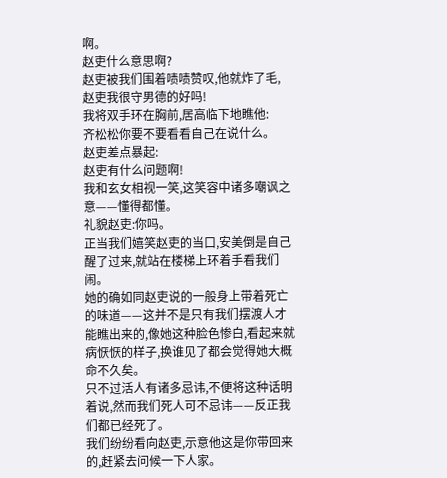啊。
赵吏什么意思啊?
赵吏被我们围着啧啧赞叹,他就炸了毛,
赵吏我很守男德的好吗!
我将双手环在胸前,居高临下地瞧他:
齐松松你要不要看看自己在说什么。
赵吏差点暴起:
赵吏有什么问题啊!
我和玄女相视一笑,这笑容中诸多嘲讽之意——懂得都懂。
礼貌赵吏:你吗。
正当我们嬉笑赵吏的当口,安美倒是自己醒了过来,就站在楼梯上环着手看我们闹。
她的确如同赵吏说的一般身上带着死亡的味道——这并不是只有我们摆渡人才能瞧出来的,像她这种脸色惨白,看起来就病恹恹的样子,换谁见了都会觉得她大概命不久矣。
只不过活人有诸多忌讳,不便将这种话明着说,然而我们死人可不忌讳——反正我们都已经死了。
我们纷纷看向赵吏,示意他这是你带回来的,赶紧去问候一下人家。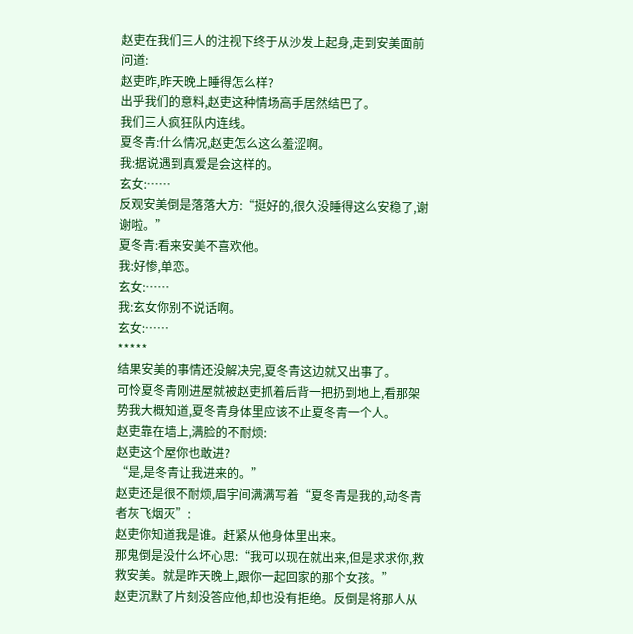赵吏在我们三人的注视下终于从沙发上起身,走到安美面前问道:
赵吏昨,昨天晚上睡得怎么样?
出乎我们的意料,赵吏这种情场高手居然结巴了。
我们三人疯狂队内连线。
夏冬青:什么情况,赵吏怎么这么羞涩啊。
我:据说遇到真爱是会这样的。
玄女:……
反观安美倒是落落大方:“挺好的,很久没睡得这么安稳了,谢谢啦。”
夏冬青:看来安美不喜欢他。
我:好惨,单恋。
玄女:……
我:玄女你别不说话啊。
玄女:……
*****
结果安美的事情还没解决完,夏冬青这边就又出事了。
可怜夏冬青刚进屋就被赵吏抓着后背一把扔到地上,看那架势我大概知道,夏冬青身体里应该不止夏冬青一个人。
赵吏靠在墙上,满脸的不耐烦:
赵吏这个屋你也敢进?
“是,是冬青让我进来的。”
赵吏还是很不耐烦,眉宇间满满写着“夏冬青是我的,动冬青者灰飞烟灭”:
赵吏你知道我是谁。赶紧从他身体里出来。
那鬼倒是没什么坏心思:“我可以现在就出来,但是求求你,救救安美。就是昨天晚上,跟你一起回家的那个女孩。”
赵吏沉默了片刻没答应他,却也没有拒绝。反倒是将那人从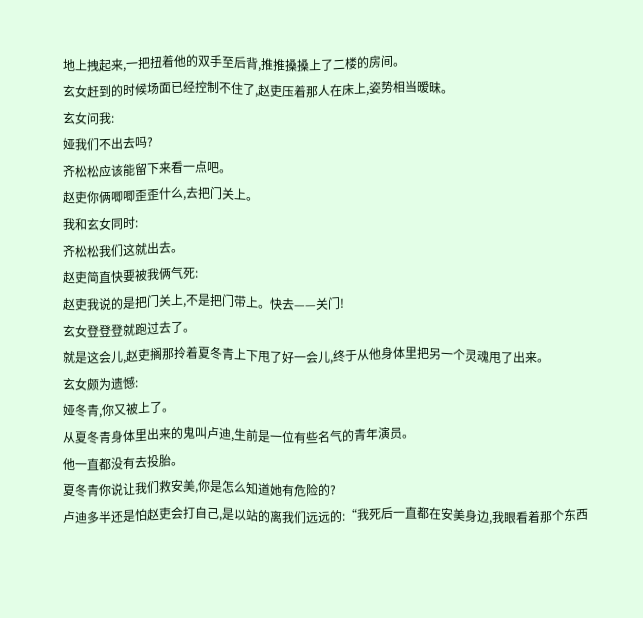地上拽起来,一把扭着他的双手至后背,推推搡搡上了二楼的房间。
玄女赶到的时候场面已经控制不住了,赵吏压着那人在床上,姿势相当暧昧。
玄女问我:
娅我们不出去吗?
齐松松应该能留下来看一点吧。
赵吏你俩唧唧歪歪什么,去把门关上。
我和玄女同时:
齐松松我们这就出去。
赵吏简直快要被我俩气死:
赵吏我说的是把门关上,不是把门带上。快去——关门!
玄女登登登就跑过去了。
就是这会儿,赵吏搁那拎着夏冬青上下甩了好一会儿,终于从他身体里把另一个灵魂甩了出来。
玄女颇为遗憾:
娅冬青,你又被上了。
从夏冬青身体里出来的鬼叫卢迪,生前是一位有些名气的青年演员。
他一直都没有去投胎。
夏冬青你说让我们救安美,你是怎么知道她有危险的?
卢迪多半还是怕赵吏会打自己,是以站的离我们远远的:“我死后一直都在安美身边,我眼看着那个东西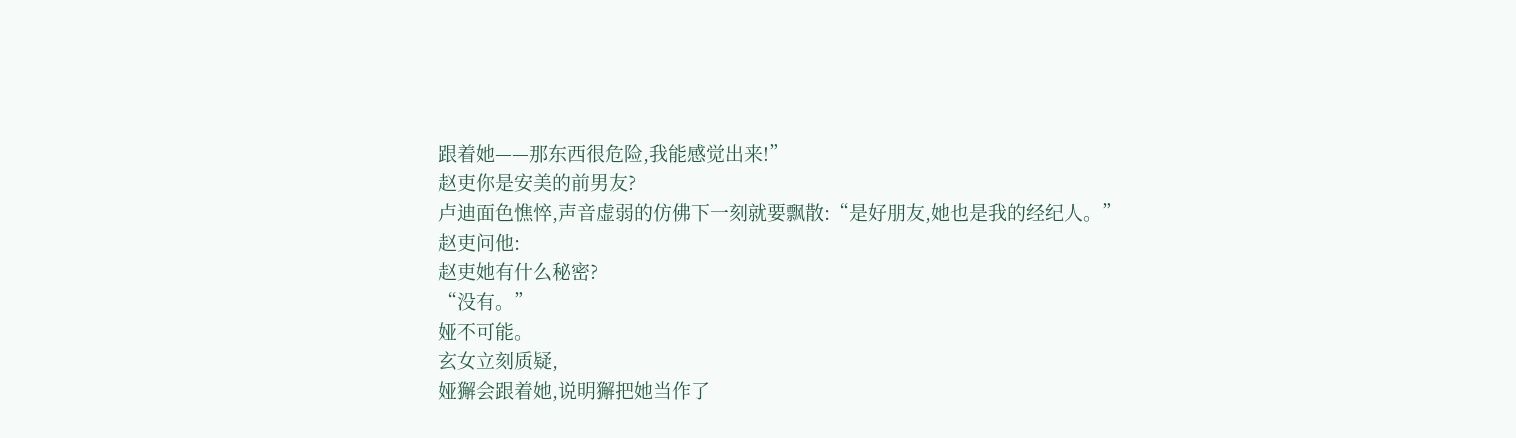跟着她——那东西很危险,我能感觉出来!”
赵吏你是安美的前男友?
卢迪面色憔悴,声音虚弱的仿佛下一刻就要飘散:“是好朋友,她也是我的经纪人。”
赵吏问他:
赵吏她有什么秘密?
“没有。”
娅不可能。
玄女立刻质疑,
娅獬会跟着她,说明獬把她当作了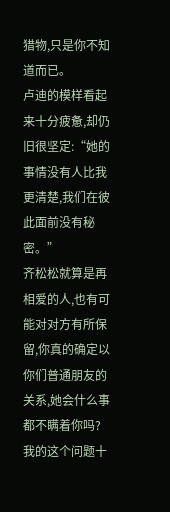猎物,只是你不知道而已。
卢迪的模样看起来十分疲惫,却仍旧很坚定:“她的事情没有人比我更清楚,我们在彼此面前没有秘密。”
齐松松就算是再相爱的人,也有可能对对方有所保留,你真的确定以你们普通朋友的关系,她会什么事都不瞒着你吗?
我的这个问题十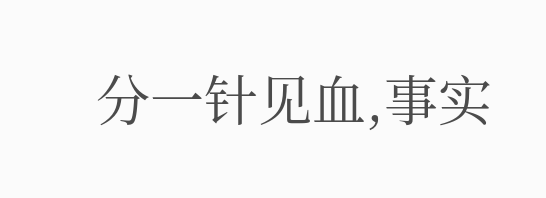分一针见血,事实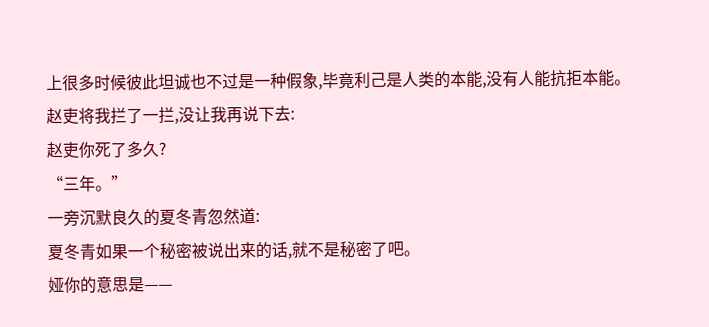上很多时候彼此坦诚也不过是一种假象,毕竟利己是人类的本能,没有人能抗拒本能。
赵吏将我拦了一拦,没让我再说下去:
赵吏你死了多久?
“三年。”
一旁沉默良久的夏冬青忽然道:
夏冬青如果一个秘密被说出来的话,就不是秘密了吧。
娅你的意思是——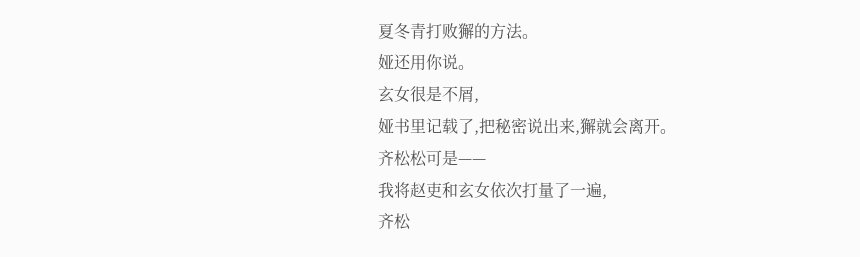夏冬青打败獬的方法。
娅还用你说。
玄女很是不屑,
娅书里记载了,把秘密说出来,獬就会离开。
齐松松可是——
我将赵吏和玄女依次打量了一遍,
齐松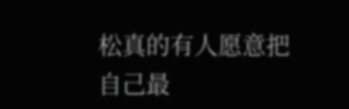松真的有人愿意把自己最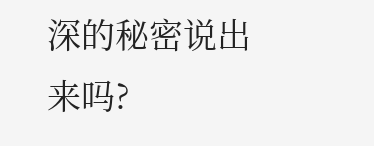深的秘密说出来吗?